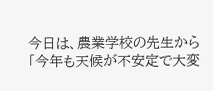今日は、農業学校の先生から「今年も天候が不安定で大変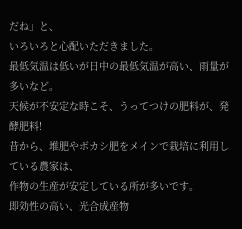だね」と、
いろいろと心配いただきました。
最低気温は低いが日中の最低気温が高い、雨量が多いなど。
天候が不安定な時こそ、うってつけの肥料が、発酵肥料!
昔から、堆肥やボカシ肥をメインで栽培に利用している農家は、
作物の生産が安定している所が多いです。
即効性の高い、光合成産物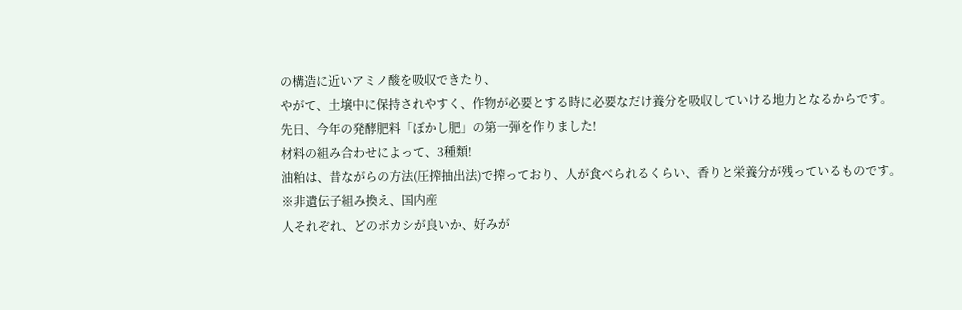の構造に近いアミノ酸を吸収できたり、
やがて、土壌中に保持されやすく、作物が必要とする時に必要なだけ養分を吸収していける地力となるからです。
先日、今年の発酵肥料「ぼかし肥」の第一弾を作りました!
材料の組み合わせによって、3種類!
油粕は、昔ながらの方法(圧搾抽出法)で搾っており、人が食べられるくらい、香りと栄養分が残っているものです。
※非遺伝子組み換え、国内産
人それぞれ、どのボカシが良いか、好みが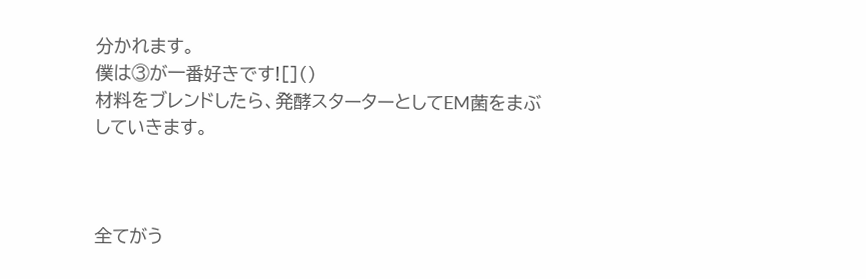分かれます。
僕は③が一番好きです![]()
材料をブレンドしたら、発酵スターターとしてEM菌をまぶしていきます。



全てがう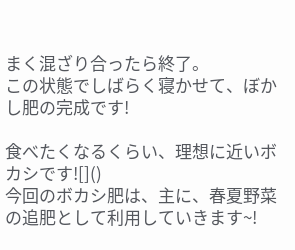まく混ざり合ったら終了。
この状態でしばらく寝かせて、ぼかし肥の完成です!

食べたくなるくらい、理想に近いボカシです![]()
今回のボカシ肥は、主に、春夏野菜の追肥として利用していきます~!